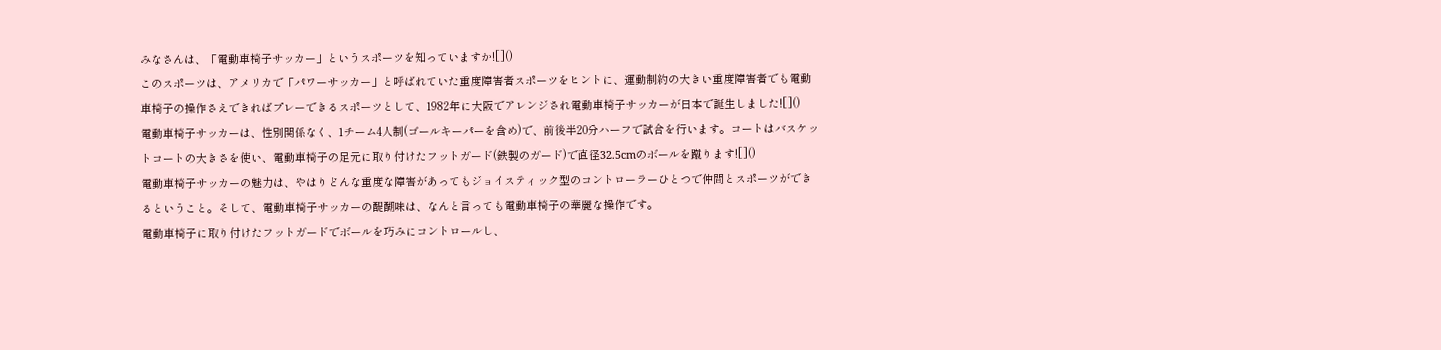みなさんは、「電動車椅子サッカー」というスポーツを知っていますか![]()
このスポーツは、アメリカで「パワーサッカー」と呼ばれていた重度障害者スポーツをヒントに、運動制約の大きい重度障害者でも電動車椅子の操作さえできればプレーできるスポーツとして、1982年に大阪でアレンジされ電動車椅子サッカーが日本で誕生しました![]()
電動車椅子サッカーは、性別関係なく、1チーム4人制(ゴールキーパーを含め)で、前後半20分ハーフで試合を行います。コートはバスケットコートの大きさを使い、電動車椅子の足元に取り付けたフットガード(鉄製のガード)で直径32.5cmのボールを蹴ります![]()
電動車椅子サッカーの魅力は、やはりどんな重度な障害があってもジョイスティック型のコントローラーひとつで仲間とスポーツができるということ。そして、電動車椅子サッカーの醍醐味は、なんと言っても電動車椅子の華麗な操作です。
電動車椅子に取り付けたフットガードでボールを巧みにコントロールし、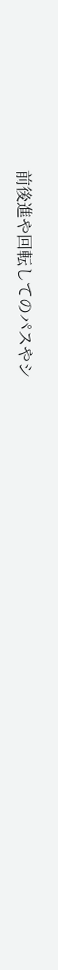前後進や回転してのパスやシ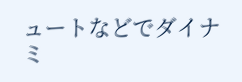ュートなどでダイナミ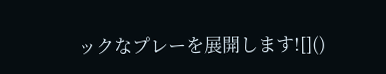ックなプレーを展開します![]()